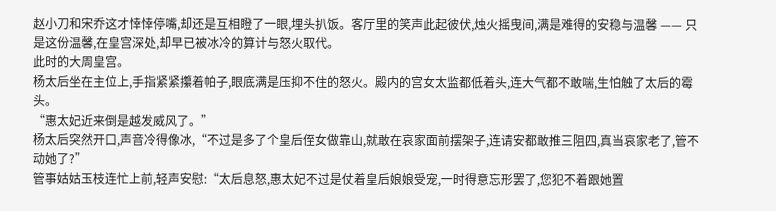赵小刀和宋乔这才悻悻停嘴,却还是互相瞪了一眼,埋头扒饭。客厅里的笑声此起彼伏,烛火摇曳间,满是难得的安稳与温馨 —— 只是这份温馨,在皇宫深处,却早已被冰冷的算计与怒火取代。
此时的大周皇宫。
杨太后坐在主位上,手指紧紧攥着帕子,眼底满是压抑不住的怒火。殿内的宫女太监都低着头,连大气都不敢喘,生怕触了太后的霉头。
“惠太妃近来倒是越发威风了。”
杨太后突然开口,声音冷得像冰,“不过是多了个皇后侄女做靠山,就敢在哀家面前摆架子,连请安都敢推三阻四,真当哀家老了,管不动她了?”
管事姑姑玉枝连忙上前,轻声安慰:“太后息怒,惠太妃不过是仗着皇后娘娘受宠,一时得意忘形罢了,您犯不着跟她置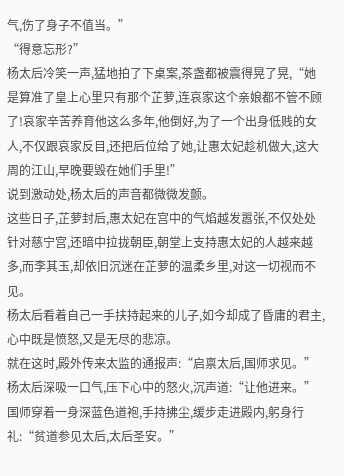气,伤了身子不值当。”
“得意忘形?”
杨太后冷笑一声,猛地拍了下桌案,茶盏都被震得晃了晃,“她是算准了皇上心里只有那个芷萝,连哀家这个亲娘都不管不顾了!哀家辛苦养育他这么多年,他倒好,为了一个出身低贱的女人,不仅跟哀家反目,还把后位给了她,让惠太妃趁机做大,这大周的江山,早晚要毁在她们手里!”
说到激动处,杨太后的声音都微微发颤。
这些日子,芷萝封后,惠太妃在宫中的气焰越发嚣张,不仅处处针对慈宁宫,还暗中拉拢朝臣,朝堂上支持惠太妃的人越来越多,而李其玉,却依旧沉迷在芷萝的温柔乡里,对这一切视而不见。
杨太后看着自己一手扶持起来的儿子,如今却成了昏庸的君主,心中既是愤怒,又是无尽的悲凉。
就在这时,殿外传来太监的通报声:“启禀太后,国师求见。”
杨太后深吸一口气,压下心中的怒火,沉声道:“让他进来。”
国师穿着一身深蓝色道袍,手持拂尘,缓步走进殿内,躬身行礼:“贫道参见太后,太后圣安。”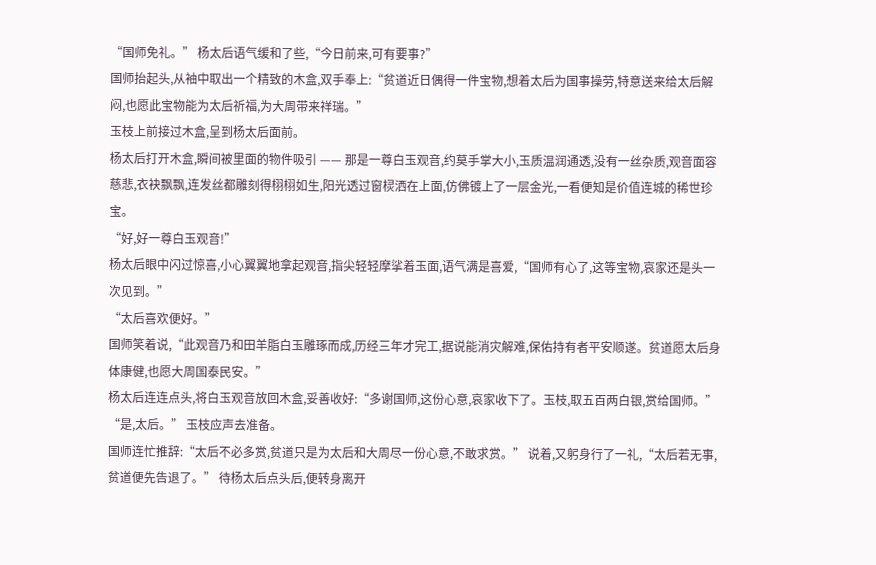“国师免礼。” 杨太后语气缓和了些,“今日前来,可有要事?”
国师抬起头,从袖中取出一个精致的木盒,双手奉上:“贫道近日偶得一件宝物,想着太后为国事操劳,特意送来给太后解闷,也愿此宝物能为太后祈福,为大周带来祥瑞。”
玉枝上前接过木盒,呈到杨太后面前。
杨太后打开木盒,瞬间被里面的物件吸引 —— 那是一尊白玉观音,约莫手掌大小,玉质温润通透,没有一丝杂质,观音面容慈悲,衣袂飘飘,连发丝都雕刻得栩栩如生,阳光透过窗棂洒在上面,仿佛镀上了一层金光,一看便知是价值连城的稀世珍宝。
“好,好一尊白玉观音!”
杨太后眼中闪过惊喜,小心翼翼地拿起观音,指尖轻轻摩挲着玉面,语气满是喜爱,“国师有心了,这等宝物,哀家还是头一次见到。”
“太后喜欢便好。”
国师笑着说,“此观音乃和田羊脂白玉雕琢而成,历经三年才完工,据说能消灾解难,保佑持有者平安顺遂。贫道愿太后身体康健,也愿大周国泰民安。”
杨太后连连点头,将白玉观音放回木盒,妥善收好:“多谢国师,这份心意,哀家收下了。玉枝,取五百两白银,赏给国师。”
“是,太后。” 玉枝应声去准备。
国师连忙推辞:“太后不必多赏,贫道只是为太后和大周尽一份心意,不敢求赏。” 说着,又躬身行了一礼,“太后若无事,贫道便先告退了。” 待杨太后点头后,便转身离开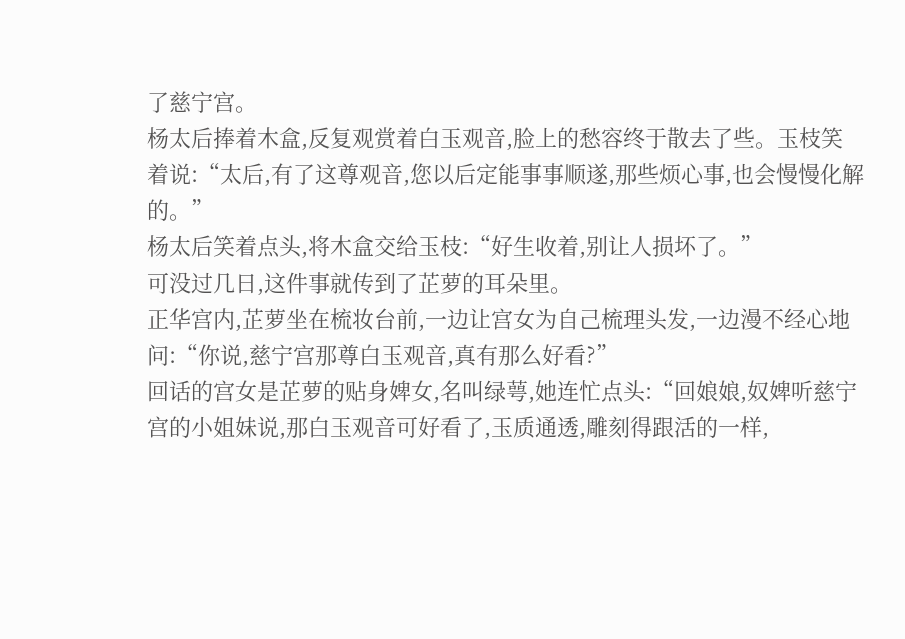了慈宁宫。
杨太后捧着木盒,反复观赏着白玉观音,脸上的愁容终于散去了些。玉枝笑着说:“太后,有了这尊观音,您以后定能事事顺遂,那些烦心事,也会慢慢化解的。”
杨太后笑着点头,将木盒交给玉枝:“好生收着,别让人损坏了。”
可没过几日,这件事就传到了芷萝的耳朵里。
正华宫内,芷萝坐在梳妆台前,一边让宫女为自己梳理头发,一边漫不经心地问:“你说,慈宁宫那尊白玉观音,真有那么好看?”
回话的宫女是芷萝的贴身婢女,名叫绿萼,她连忙点头:“回娘娘,奴婢听慈宁宫的小姐妹说,那白玉观音可好看了,玉质通透,雕刻得跟活的一样,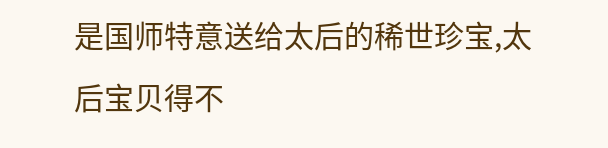是国师特意送给太后的稀世珍宝,太后宝贝得不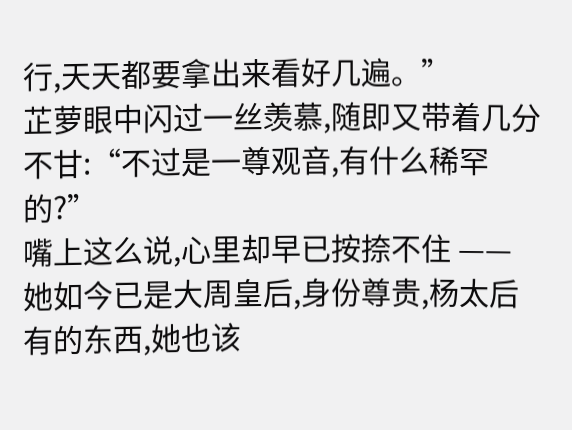行,天天都要拿出来看好几遍。”
芷萝眼中闪过一丝羡慕,随即又带着几分不甘:“不过是一尊观音,有什么稀罕的?”
嘴上这么说,心里却早已按捺不住 —— 她如今已是大周皇后,身份尊贵,杨太后有的东西,她也该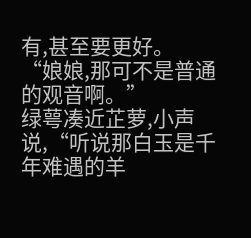有,甚至要更好。
“娘娘,那可不是普通的观音啊。”
绿萼凑近芷萝,小声说,“听说那白玉是千年难遇的羊